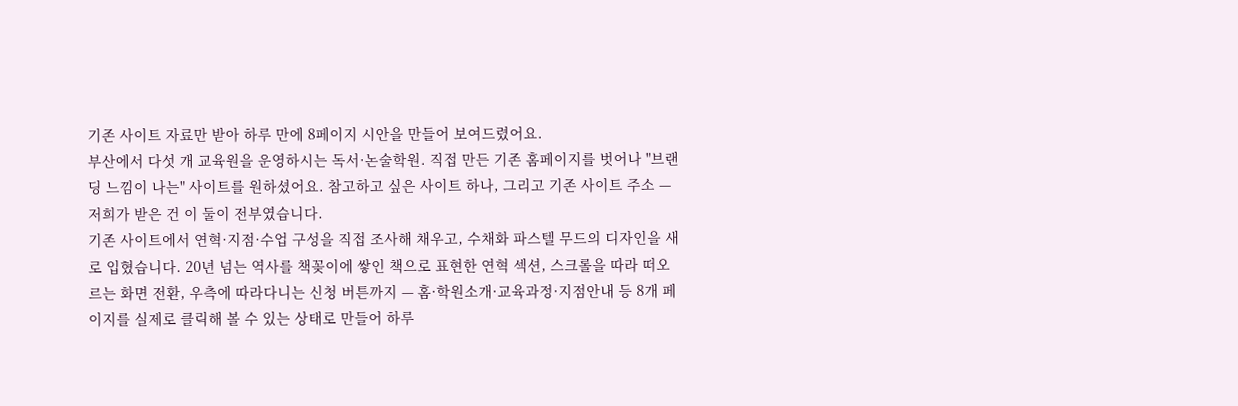기존 사이트 자료만 받아 하루 만에 8페이지 시안을 만들어 보여드렸어요.
부산에서 다섯 개 교육원을 운영하시는 독서·논술학원. 직접 만든 기존 홈페이지를 벗어나 "브랜딩 느낌이 나는" 사이트를 원하셨어요. 참고하고 싶은 사이트 하나, 그리고 기존 사이트 주소 — 저희가 받은 건 이 둘이 전부였습니다.
기존 사이트에서 연혁·지점·수업 구성을 직접 조사해 채우고, 수채화 파스텔 무드의 디자인을 새로 입혔습니다. 20년 넘는 역사를 책꽂이에 쌓인 책으로 표현한 연혁 섹션, 스크롤을 따라 떠오르는 화면 전환, 우측에 따라다니는 신청 버튼까지 — 홈·학원소개·교육과정·지점안내 등 8개 페이지를 실제로 클릭해 볼 수 있는 상태로 만들어 하루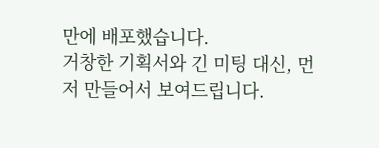만에 배포했습니다.
거창한 기획서와 긴 미팅 대신, 먼저 만들어서 보여드립니다.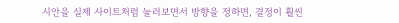시안을 실제 사이트처럼 눌러보면서 방향을 정하면, 결정이 훨씬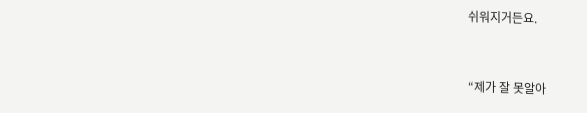쉬워지거든요.


“제가 잘 못알아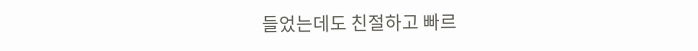들었는데도 친절하고 빠르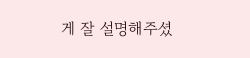게 잘 설명해주셨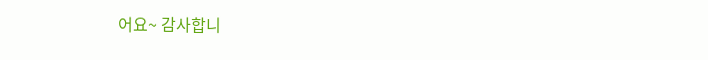어요~ 감사합니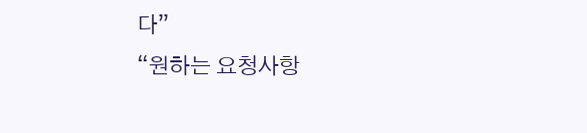다”
“원하는 요청사항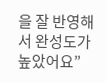을 잘 반영해서 완성도가 높았어요”